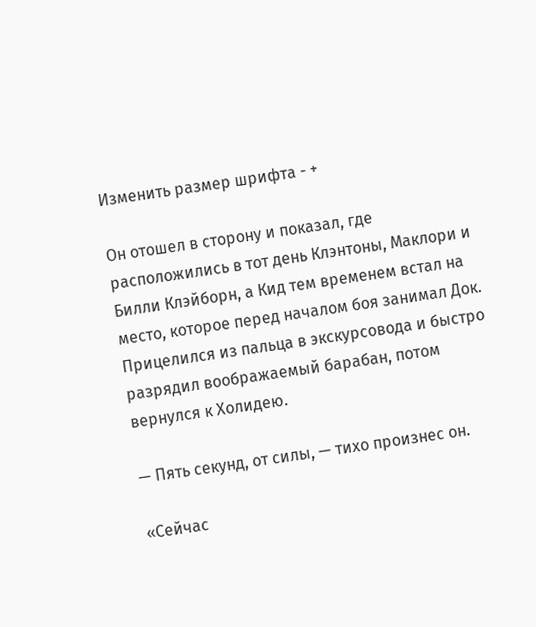Изменить размер шрифта - +

Он отошел в сторону и показал, где расположились в тот день Клэнтоны, Маклори и Билли Клэйборн, а Кид тем временем встал на место, которое перед началом боя занимал Док. Прицелился из пальца в экскурсовода и быстро разрядил воображаемый барабан, потом вернулся к Холидею.

— Пять секунд, от силы, — тихо произнес он.

«Сейчас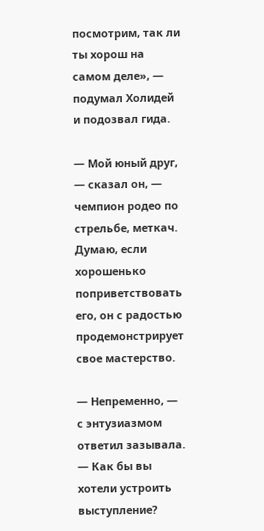посмотрим, так ли ты хорош на самом деле», — подумал Холидей и подозвал гида.

— Мой юный друг, — сказал он, — чемпион родео по стрельбе, меткач. Думаю, если хорошенько поприветствовать его, он с радостью продемонстрирует свое мастерство.

— Непременно, — с энтузиазмом ответил зазывала. — Как бы вы хотели устроить выступление?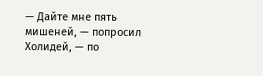— Дайте мне пять мишеней, — попросил Холидей, — по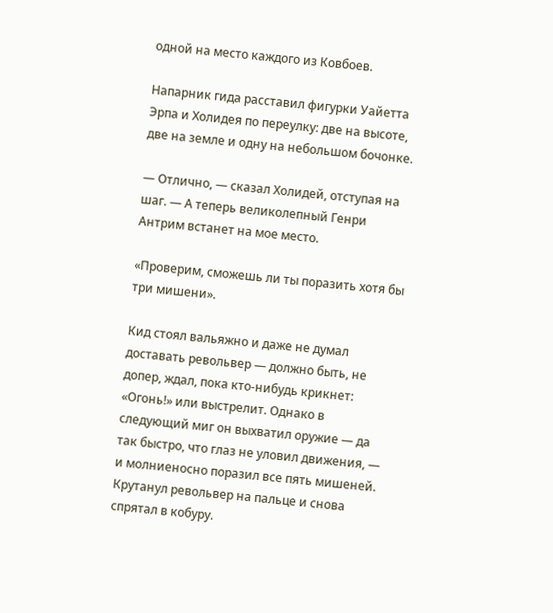одной на место каждого из Ковбоев.

Напарник гида расставил фигурки Уайетта Эрпа и Холидея по переулку: две на высоте, две на земле и одну на небольшом бочонке.

— Отлично, — сказал Холидей, отступая на шаг. — А теперь великолепный Генри Антрим встанет на мое место.

«Проверим, сможешь ли ты поразить хотя бы три мишени».

Кид стоял вальяжно и даже не думал доставать револьвер — должно быть, не допер, ждал, пока кто-нибудь крикнет: «Огонь!» или выстрелит. Однако в следующий миг он выхватил оружие — да так быстро, что глаз не уловил движения, — и молниеносно поразил все пять мишеней. Крутанул револьвер на пальце и снова спрятал в кобуру.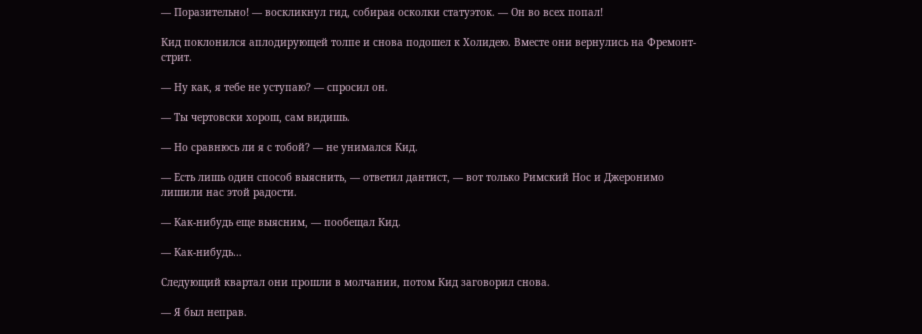— Поразительно! — воскликнул гид, собирая осколки статуэток. — Он во всех попал!

Кид поклонился аплодирующей толпе и снова подошел к Холидею. Вместе они вернулись на Фремонт-стрит.

— Ну как, я тебе не уступаю? — спросил он.

— Ты чертовски хорош, сам видишь.

— Но сравнюсь ли я с тобой? — не унимался Кид.

— Есть лишь один способ выяснить, — ответил дантист, — вот только Римский Нос и Джеронимо лишили нас этой радости.

— Как-нибудь еще выясним, — пообещал Кид.

— Как-нибудь…

Следующий квартал они прошли в молчании, потом Кид заговорил снова.

— Я был неправ.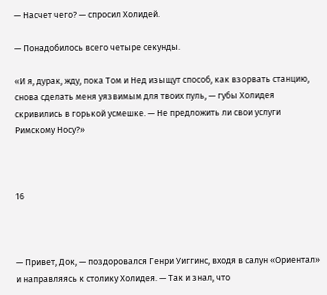— Насчет чего? — спросил Холидей.

— Понадобилось всего четыре секунды.

«И я, дурак, жду, пока Том и Нед изыщут способ, как взорвать станцию, снова сделать меня уязвимым для твоих пуль, — губы Холидея скривились в горькой усмешке. — Не предложить ли свои услуги Римскому Носу?»



16



— Привет, Док, — поздоровался Генри Уиггинс, входя в салун «Ориентал» и направляясь к столику Холидея. — Так и знал, что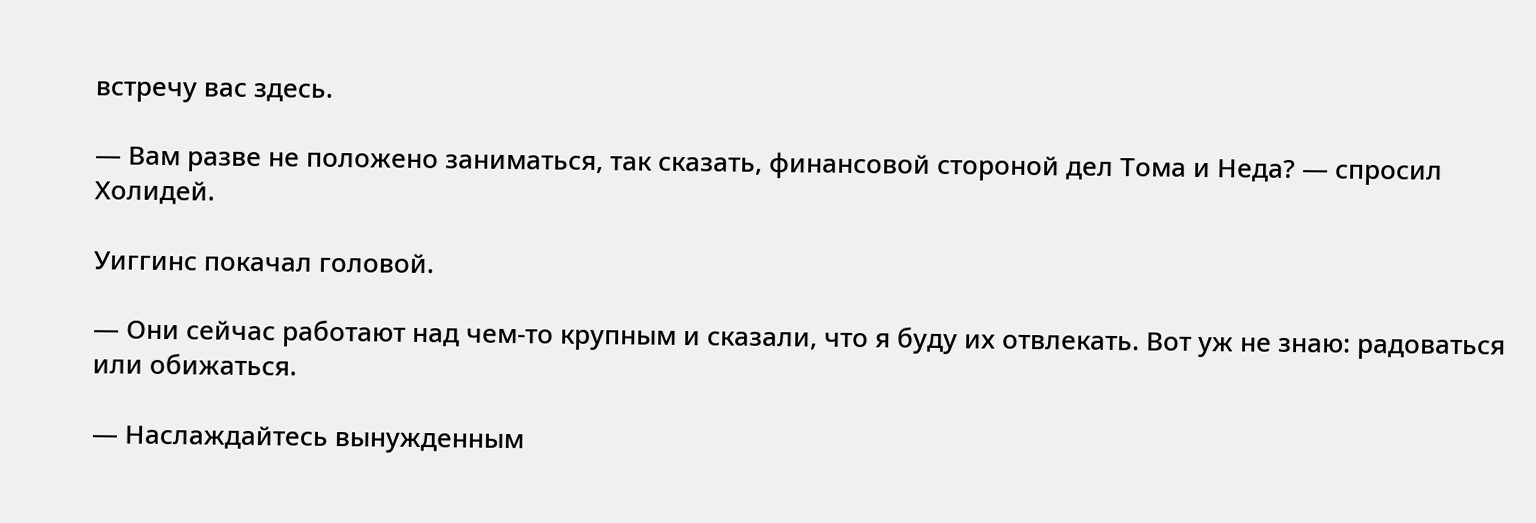встречу вас здесь.

— Вам разве не положено заниматься, так сказать, финансовой стороной дел Тома и Неда? — спросил Холидей.

Уиггинс покачал головой.

— Они сейчас работают над чем-то крупным и сказали, что я буду их отвлекать. Вот уж не знаю: радоваться или обижаться.

— Наслаждайтесь вынужденным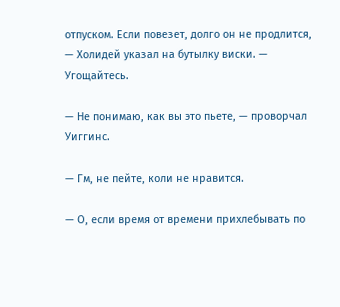отпуском. Если повезет, долго он не продлится, — Холидей указал на бутылку виски. — Угощайтесь.

— Не понимаю, как вы это пьете, — проворчал Уиггинс.

— Гм, не пейте, коли не нравится.

— О, если время от времени прихлебывать по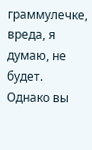граммулечке, вреда, я думаю, не будет. Однако вы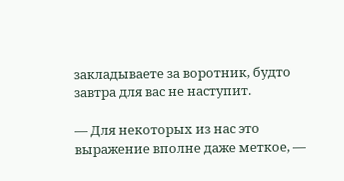закладываете за воротник, будто завтра для вас не наступит.

— Для некоторых из нас это выражение вполне даже меткое, —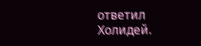ответил Холидей.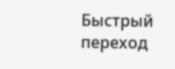Быстрый переход